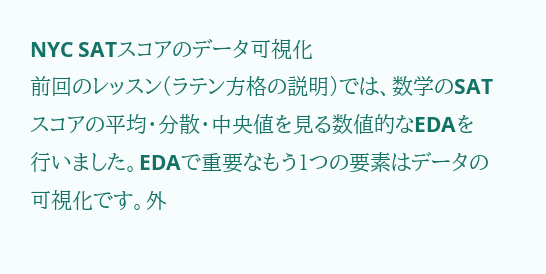NYC SATスコアのデータ可視化
前回のレッスン(ラテン方格の説明)では、数学のSATスコアの平均・分散・中央値を見る数値的なEDAを行いました。EDAで重要なもう1つの要素はデータの可視化です。外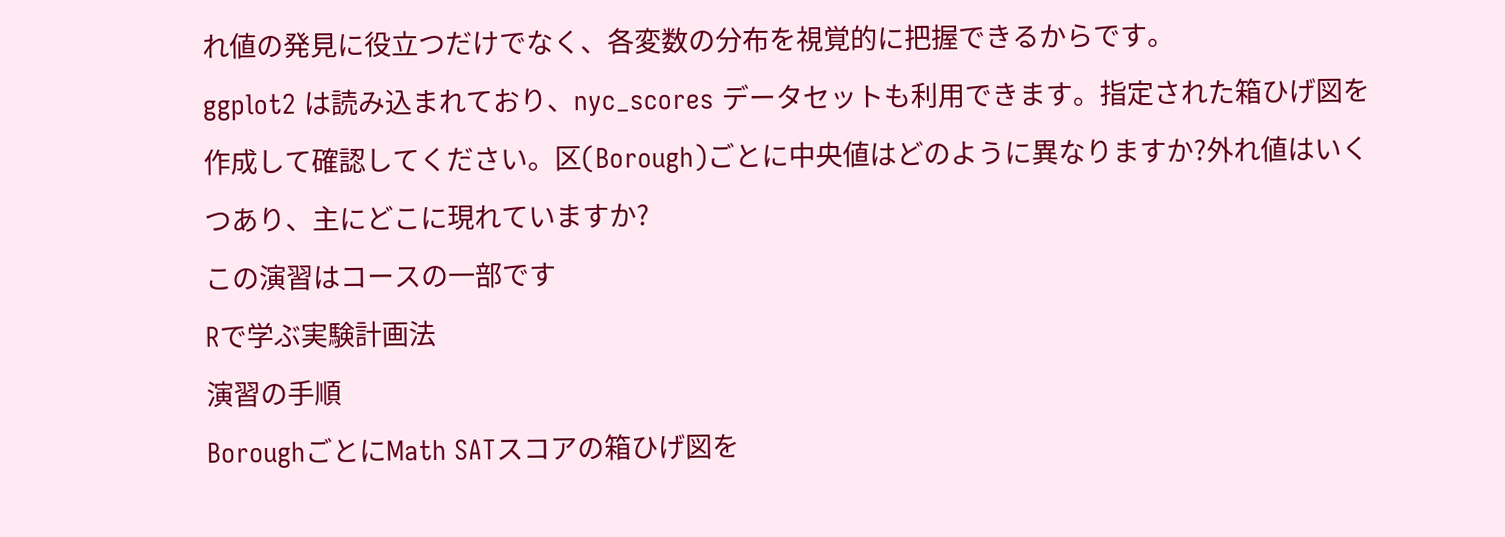れ値の発見に役立つだけでなく、各変数の分布を視覚的に把握できるからです。
ggplot2 は読み込まれており、nyc_scores データセットも利用できます。指定された箱ひげ図を作成して確認してください。区(Borough)ごとに中央値はどのように異なりますか?外れ値はいくつあり、主にどこに現れていますか?
この演習はコースの一部です
Rで学ぶ実験計画法
演習の手順
BoroughごとにMath SATスコアの箱ひげ図を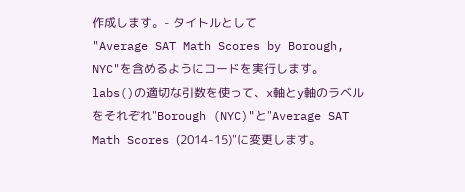作成します。- タイトルとして
"Average SAT Math Scores by Borough, NYC"を含めるようにコードを実行します。 labs()の適切な引数を使って、x軸とy軸のラベルをそれぞれ"Borough (NYC)"と"Average SAT Math Scores (2014-15)"に変更します。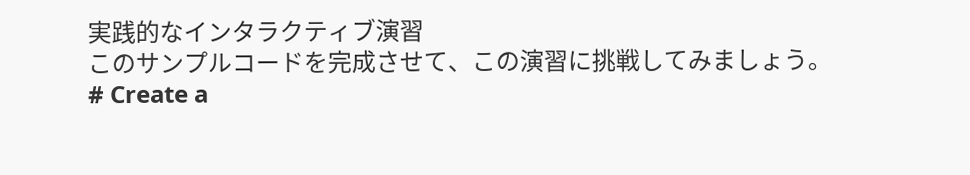実践的なインタラクティブ演習
このサンプルコードを完成させて、この演習に挑戦してみましょう。
# Create a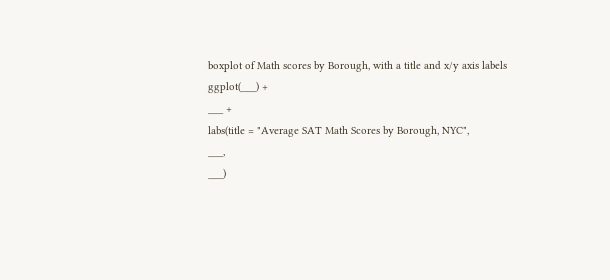boxplot of Math scores by Borough, with a title and x/y axis labels
ggplot(___) +
___ +
labs(title = "Average SAT Math Scores by Borough, NYC",
___,
___)